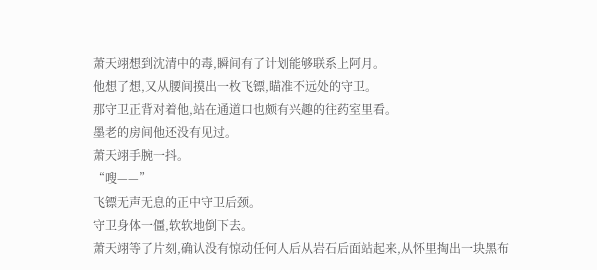萧天翊想到沈清中的毒,瞬间有了计划能够联系上阿月。
他想了想,又从腰间摸出一枚飞镖,瞄准不远处的守卫。
那守卫正背对着他,站在通道口也颇有兴趣的往药室里看。
墨老的房间他还没有见过。
萧天翊手腕一抖。
“嗖——”
飞镖无声无息的正中守卫后颈。
守卫身体一僵,软软地倒下去。
萧天翊等了片刻,确认没有惊动任何人后从岩石后面站起来,从怀里掏出一块黑布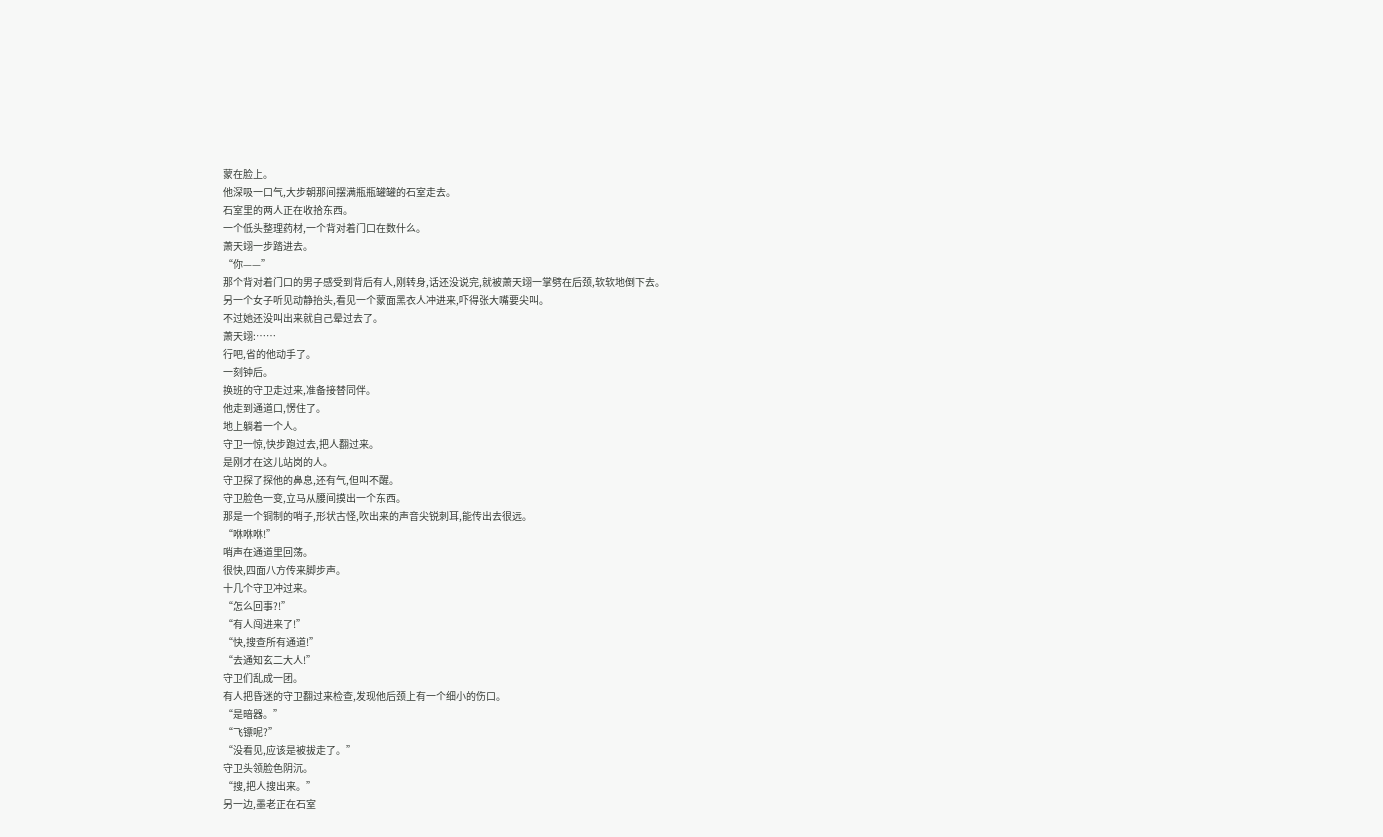蒙在脸上。
他深吸一口气,大步朝那间摆满瓶瓶罐罐的石室走去。
石室里的两人正在收拾东西。
一个低头整理药材,一个背对着门口在数什么。
萧天翊一步踏进去。
“你——”
那个背对着门口的男子感受到背后有人,刚转身,话还没说完,就被萧天翊一掌劈在后颈,软软地倒下去。
另一个女子听见动静抬头,看见一个蒙面黑衣人冲进来,吓得张大嘴要尖叫。
不过她还没叫出来就自己晕过去了。
萧天翊:……
行吧,省的他动手了。
一刻钟后。
换班的守卫走过来,准备接替同伴。
他走到通道口,愣住了。
地上躺着一个人。
守卫一惊,快步跑过去,把人翻过来。
是刚才在这儿站岗的人。
守卫探了探他的鼻息,还有气,但叫不醒。
守卫脸色一变,立马从腰间摸出一个东西。
那是一个铜制的哨子,形状古怪,吹出来的声音尖锐刺耳,能传出去很远。
“咻咻咻!”
哨声在通道里回荡。
很快,四面八方传来脚步声。
十几个守卫冲过来。
“怎么回事?!”
“有人闯进来了!”
“快,搜查所有通道!”
“去通知玄二大人!”
守卫们乱成一团。
有人把昏迷的守卫翻过来检查,发现他后颈上有一个细小的伤口。
“是暗器。”
“飞镖呢?”
“没看见,应该是被拔走了。”
守卫头领脸色阴沉。
“搜,把人搜出来。”
另一边,墨老正在石室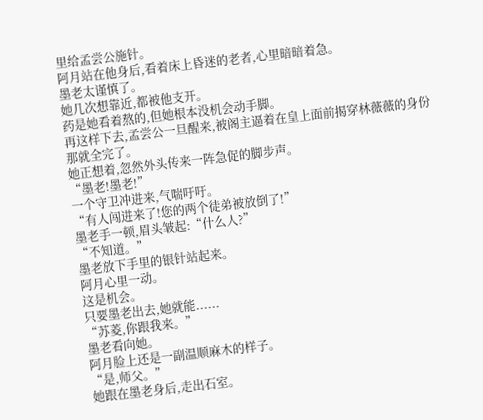里给孟尝公施针。
阿月站在他身后,看着床上昏迷的老者,心里暗暗着急。
墨老太谨慎了。
她几次想靠近,都被他支开。
药是她看着熬的,但她根本没机会动手脚。
再这样下去,孟尝公一旦醒来,被阁主逼着在皇上面前揭穿林薇薇的身份那就全完了。
她正想着,忽然外头传来一阵急促的脚步声。
“墨老!墨老!”
一个守卫冲进来,气喘吁吁。
“有人闯进来了!您的两个徒弟被放倒了!”
墨老手一顿,眉头皱起:“什么人?”
“不知道。”
墨老放下手里的银针站起来。
阿月心里一动。
这是机会。
只要墨老出去,她就能......
“苏菱,你跟我来。”
墨老看向她。
阿月脸上还是一副温顺麻木的样子。
“是,师父。”
她跟在墨老身后,走出石室。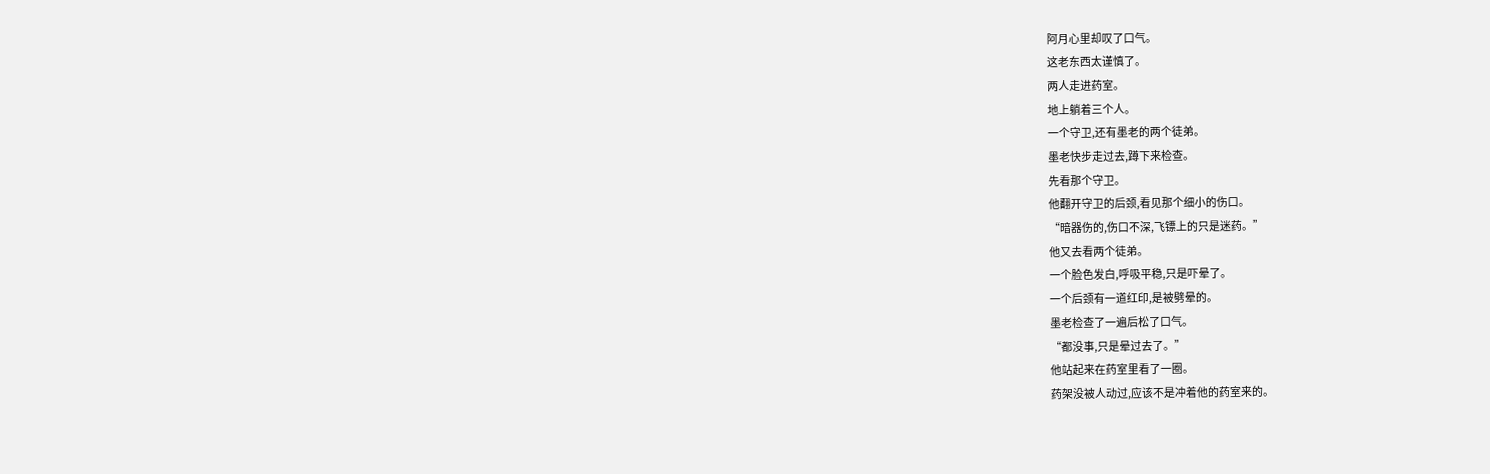阿月心里却叹了口气。
这老东西太谨慎了。
两人走进药室。
地上躺着三个人。
一个守卫,还有墨老的两个徒弟。
墨老快步走过去,蹲下来检查。
先看那个守卫。
他翻开守卫的后颈,看见那个细小的伤口。
“暗器伤的,伤口不深,飞镖上的只是迷药。”
他又去看两个徒弟。
一个脸色发白,呼吸平稳,只是吓晕了。
一个后颈有一道红印,是被劈晕的。
墨老检查了一遍后松了口气。
“都没事,只是晕过去了。”
他站起来在药室里看了一圈。
药架没被人动过,应该不是冲着他的药室来的。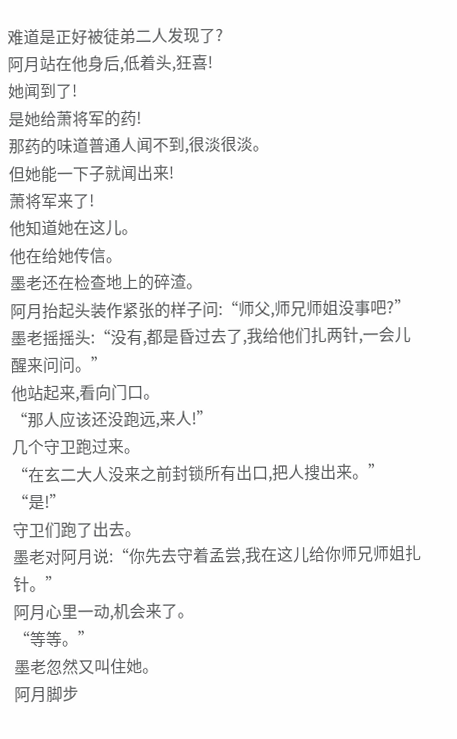难道是正好被徒弟二人发现了?
阿月站在他身后,低着头,狂喜!
她闻到了!
是她给萧将军的药!
那药的味道普通人闻不到,很淡很淡。
但她能一下子就闻出来!
萧将军来了!
他知道她在这儿。
他在给她传信。
墨老还在检查地上的碎渣。
阿月抬起头装作紧张的样子问:“师父,师兄师姐没事吧?”
墨老摇摇头:“没有,都是昏过去了,我给他们扎两针,一会儿醒来问问。”
他站起来,看向门口。
“那人应该还没跑远,来人!”
几个守卫跑过来。
“在玄二大人没来之前封锁所有出口,把人搜出来。”
“是!”
守卫们跑了出去。
墨老对阿月说:“你先去守着孟尝,我在这儿给你师兄师姐扎针。”
阿月心里一动,机会来了。
“等等。”
墨老忽然又叫住她。
阿月脚步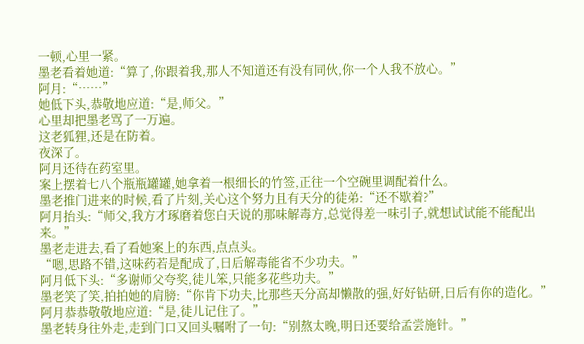一顿,心里一紧。
墨老看着她道:“算了,你跟着我,那人不知道还有没有同伙,你一个人我不放心。”
阿月:“……”
她低下头,恭敬地应道:“是,师父。”
心里却把墨老骂了一万遍。
这老狐狸,还是在防着。
夜深了。
阿月还待在药室里。
案上摆着七八个瓶瓶罐罐,她拿着一根细长的竹签,正往一个空碗里调配着什么。
墨老推门进来的时候,看了片刻,关心这个努力且有天分的徒弟:“还不歇着?”
阿月抬头:“师父,我方才琢磨着您白天说的那味解毒方,总觉得差一味引子,就想试试能不能配出来。”
墨老走进去,看了看她案上的东西,点点头。
“嗯,思路不错,这味药若是配成了,日后解毒能省不少功夫。”
阿月低下头:“多谢师父夸奖,徒儿笨,只能多花些功夫。”
墨老笑了笑,拍拍她的肩膀:“你肯下功夫,比那些天分高却懒散的强,好好钻研,日后有你的造化。”
阿月恭恭敬敬地应道:“是,徒儿记住了。”
墨老转身往外走,走到门口又回头嘱咐了一句:“别熬太晚,明日还要给孟尝施针。”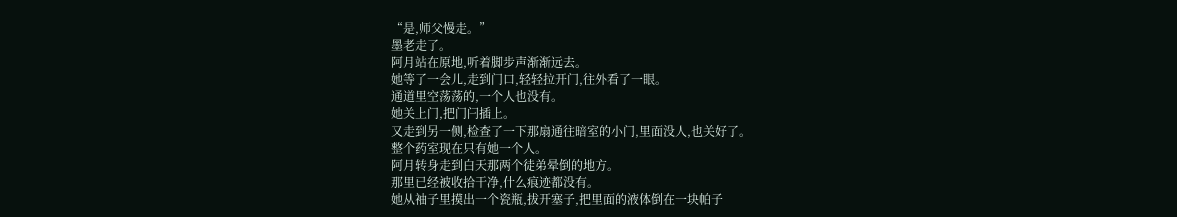“是,师父慢走。”
墨老走了。
阿月站在原地,听着脚步声渐渐远去。
她等了一会儿,走到门口,轻轻拉开门,往外看了一眼。
通道里空荡荡的,一个人也没有。
她关上门,把门闩插上。
又走到另一侧,检查了一下那扇通往暗室的小门,里面没人,也关好了。
整个药室现在只有她一个人。
阿月转身走到白天那两个徒弟晕倒的地方。
那里已经被收拾干净,什么痕迹都没有。
她从袖子里摸出一个瓷瓶,拔开塞子,把里面的液体倒在一块帕子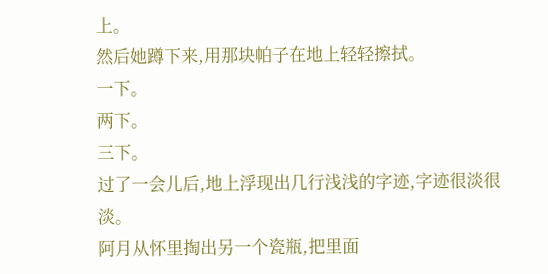上。
然后她蹲下来,用那块帕子在地上轻轻擦拭。
一下。
两下。
三下。
过了一会儿后,地上浮现出几行浅浅的字迹,字迹很淡很淡。
阿月从怀里掏出另一个瓷瓶,把里面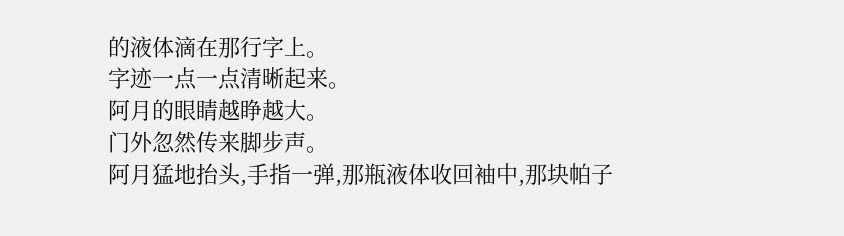的液体滴在那行字上。
字迹一点一点清晰起来。
阿月的眼睛越睁越大。
门外忽然传来脚步声。
阿月猛地抬头,手指一弹,那瓶液体收回袖中,那块帕子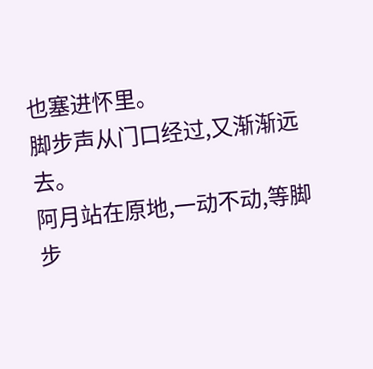也塞进怀里。
脚步声从门口经过,又渐渐远去。
阿月站在原地,一动不动,等脚步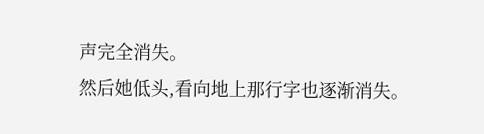声完全消失。
然后她低头,看向地上那行字也逐渐消失。